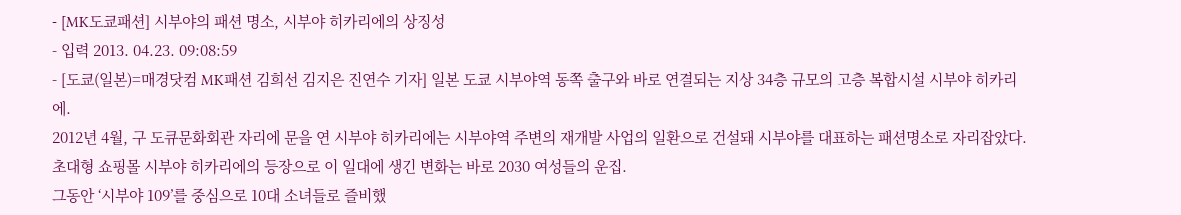- [MK도쿄패션] 시부야의 패션 명소, 시부야 히카리에의 상징성
- 입력 2013. 04.23. 09:08:59
- [도쿄(일본)=매경닷컴 MK패션 김희선 김지은 진연수 기자] 일본 도쿄 시부야역 동쪽 출구와 바로 연결되는 지상 34층 규모의 고층 복합시설 시부야 히카리에.
2012년 4월, 구 도큐문화회관 자리에 문을 연 시부야 히카리에는 시부야역 주변의 재개발 사업의 일환으로 건설돼 시부야를 대표하는 패션명소로 자리잡았다.초대형 쇼핑몰 시부야 히카리에의 등장으로 이 일대에 생긴 변화는 바로 2030 여성들의 운집.
그동안 ‘시부야 109’를 중심으로 10대 소녀들로 즐비했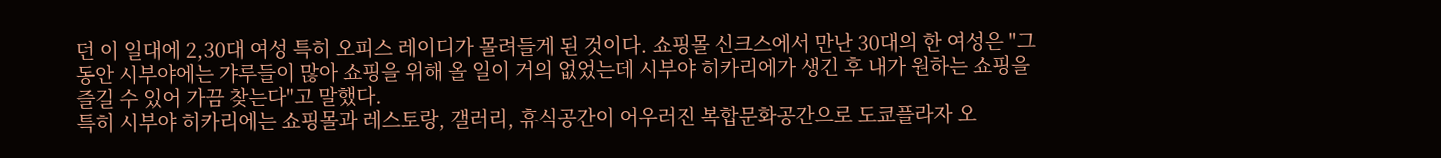던 이 일대에 2,30대 여성 특히 오피스 레이디가 몰려들게 된 것이다. 쇼핑몰 신크스에서 만난 30대의 한 여성은 "그동안 시부야에는 갸루들이 많아 쇼핑을 위해 올 일이 거의 없었는데 시부야 히카리에가 생긴 후 내가 원하는 쇼핑을 즐길 수 있어 가끔 찾는다"고 말했다.
특히 시부야 히카리에는 쇼핑몰과 레스토랑, 갤러리, 휴식공간이 어우러진 복합문화공간으로 도쿄플라자 오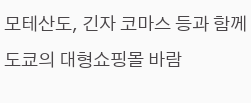모테산도, 긴자 코마스 등과 함께 도쿄의 대형쇼핑몰 바람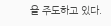을 주도하고 있다.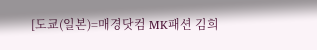[도쿄(일본)=매경닷컴 MK패션 김희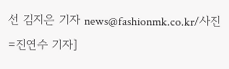선 김지은 기자 news@fashionmk.co.kr/사진=진연수 기자]